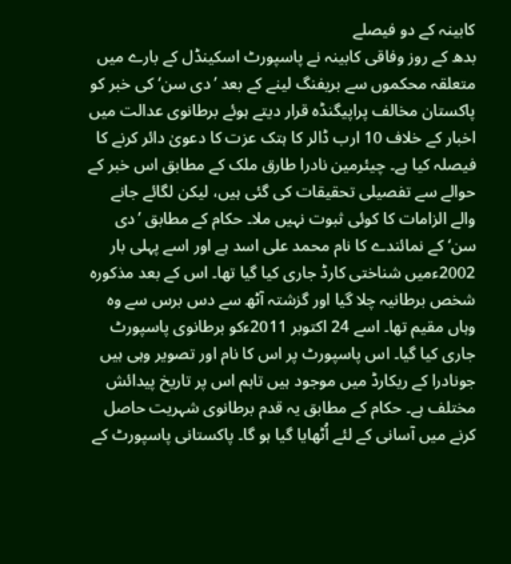کابینہ کے دو فیصلے
بدھ کے روز وفاقی کابینہ نے پاسپورٹ اسکینڈل کے بارے میں متعلقہ محکموں سے بریفنگ لینے کے بعد ’دی سن‘ کی خبر کو پاکستان مخالف پراپیگنڈہ قرار دیتے ہوئے برطانوی عدالت میں اخبار کے خلاف 10 ارب ڈالر کا ہتک عزت کا دعویٰ دائر کرنے کا فیصلہ کیا ہے۔ چیئرمین نادرا طارق ملک کے مطابق اس خبر کے حوالے سے تفصیلی تحقیقات کی گئی ہیں، لیکن لگائے جانے والے الزامات کا کوئی ثبوت نہیں ملا۔ حکام کے مطابق ’دی سن‘ کے نمائندے کا نام محمد علی اسد ہے اور اسے پہلی بار 2002ءمیں شناختی کارڈ جاری کیا گیا تھا۔ اس کے بعد مذکورہ شخص برطانیہ چلا گیا اور گزشتہ آٹھ سے دس برس سے وہ وہاں مقیم تھا۔ اسے 24 اکتوبر 2011ءکو برطانوی پاسپورٹ جاری کیا گیا۔ اس پاسپورٹ پر اس کا نام اور تصویر وہی ہیں جونادرا کے ریکارڈ میں موجود ہیں تاہم اس پر تاریخ پیدائش مختلف ہے۔ حکام کے مطابق یہ قدم برطانوی شہریت حاصل کرنے میں آسانی کے لئے اُٹھایا گیا ہو گا۔ پاکستانی پاسپورٹ کے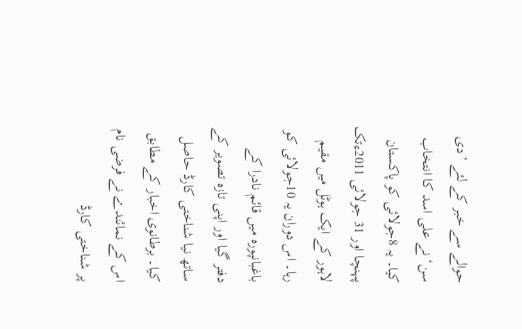حوالے سے خبر کے لئے ’دی سن‘ نے علی اسد کا انتخاب کیا۔ یہ 8جولائی کو پاکستان پہنچا اور 31 جولائی 2011ءتک لاہور کے ایک ہوٹل میں مقیم رہا۔ اس دوران یہ 10جولائی کو باغبانپورہ میں قائم نادرا کے دفتر گیا اور اپنی تازہ تصویر کے ساتھ نیا شناختی کارڈ حاصل کیا۔ برطانوی اخبار کے مطابق اس کے نمائندے نے فرضی نام پر شناختی کارڈ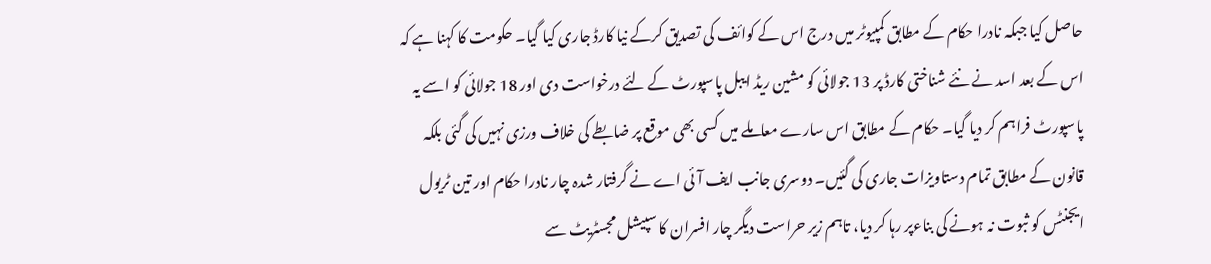حاصل کیا جبکہ نادرا حکام کے مطابق کمپیوٹر میں درج اس کے کوائف کی تصدیق کرکے نیا کارڈ جاری کیا گیا۔ حکومت کا کہنا ہے کہ اس کے بعد اسد نے نئے شناختی کارڈ پر 13 جولائی کو مشین ریڈ ایبل پاسپورٹ کے لئے درخواست دی اور 18 جولائی کو اسے یہ پاسپورٹ فراہم کر دیا گیا۔ حکام کے مطابق اس سارے معاملے میں کسی بھی موقع پر ضابطے کی خلاف ورزی نہیں کی گئی بلکہ قانون کے مطابق تمام دستاویزات جاری کی گئیں۔ دوسری جانب ایف آئی اے نے گرفتار شدہ چار نادرا حکام اور تین ٹریول ایجنٹس کو ثبوت نہ ہونے کی بناءپر رہا کر دیا، تاہم زیر حراست دیگر چار افسران کا سپیشل مجسٹریٹ سے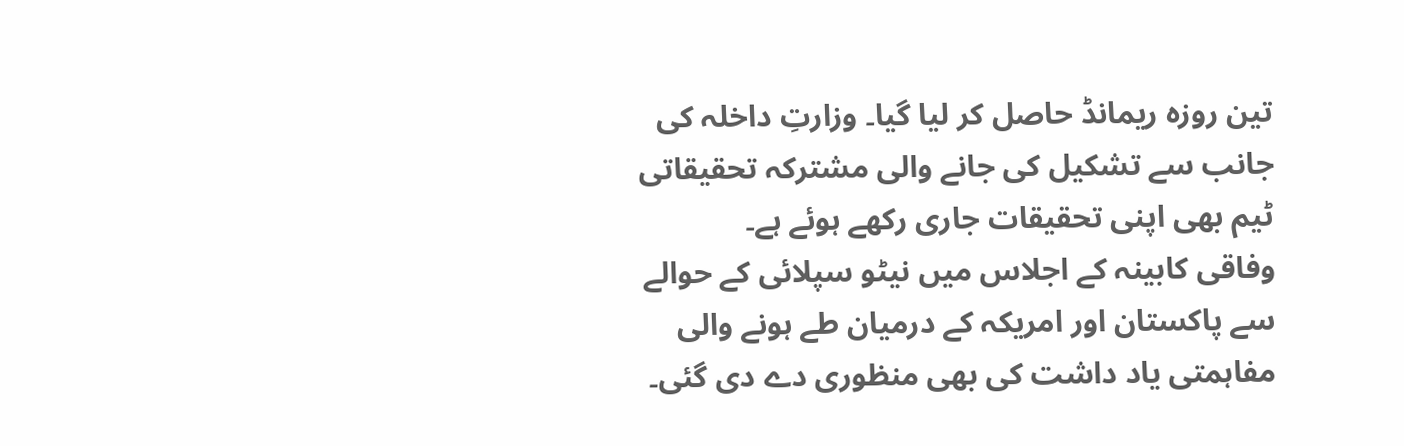تین روزہ ریمانڈ حاصل کر لیا گیا۔ وزارتِ داخلہ کی جانب سے تشکیل کی جانے والی مشترکہ تحقیقاتی ٹیم بھی اپنی تحقیقات جاری رکھے ہوئے ہے۔
وفاقی کابینہ کے اجلاس میں نیٹو سپلائی کے حوالے سے پاکستان اور امریکہ کے درمیان طے ہونے والی مفاہمتی یاد داشت کی بھی منظوری دے دی گئی۔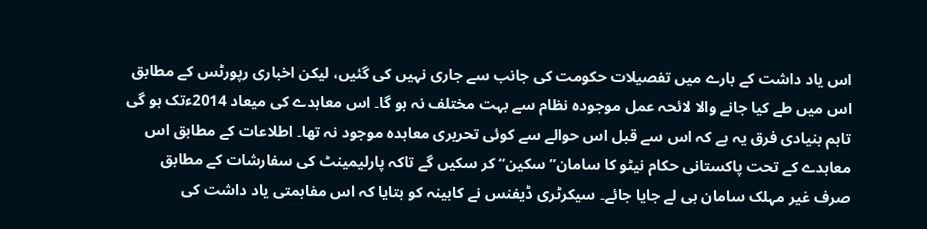اس یاد داشت کے بارے میں تفصیلات حکومت کی جانب سے جاری نہیں کی گئیں، لیکن اخباری رپورٹس کے مطابق اس میں طے کیا جانے والا لائحہ عمل موجودہ نظام سے بہت مختلف نہ ہو گا۔ اس معاہدے کی میعاد 2014ءتک ہو گی تاہم بنیادی فرق یہ ہے کہ اس سے قبل اس حوالے سے کوئی تحریری معاہدہ موجود نہ تھا۔ اطلاعات کے مطابق اس معاہدے کے تحت پاکستانی حکام نیٹو کا سامان” سکین“ کر سکیں گے تاکہ پارلیمینٹ کی سفارشات کے مطابق صرف غیر مہلک سامان ہی لے جایا جائے۔ سیکرٹری ڈیفنس نے کابینہ کو بتایا کہ اس مفاہمتی یاد داشت کی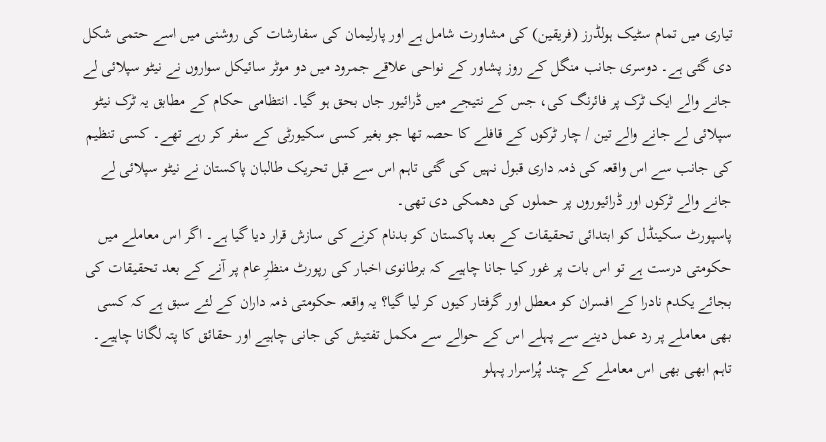تیاری میں تمام سٹیک ہولڈرز (فریقین) کی مشاورت شامل ہے اور پارلیمان کی سفارشات کی روشنی میں اسے حتمی شکل دی گئی ہے۔ دوسری جانب منگل کے روز پشاور کے نواحی علاقے جمرود میں دو موٹر سائیکل سواروں نے نیٹو سپلائی لے جانے والے ایک ٹرک پر فائرنگ کی، جس کے نتیجے میں ڈرائیور جاں بحق ہو گیا۔ انتظامی حکام کے مطابق یہ ٹرک نیٹو سپلائی لے جانے والے تین / چار ٹرکوں کے قافلے کا حصہ تھا جو بغیر کسی سکیورٹی کے سفر کر رہے تھے۔ کسی تنظیم کی جانب سے اس واقعہ کی ذمہ داری قبول نہیں کی گئی تاہم اس سے قبل تحریک طالبان پاکستان نے نیٹو سپلائی لے جانے والے ٹرکوں اور ڈرائیوروں پر حملوں کی دھمکی دی تھی۔
پاسپورٹ سکینڈل کو ابتدائی تحقیقات کے بعد پاکستان کو بدنام کرنے کی سازش قرار دیا گیا ہے۔ اگر اس معاملے میں حکومتی درست ہے تو اس بات پر غور کیا جانا چاہیے کہ برطانوی اخبار کی رپورٹ منظرِ عام پر آنے کے بعد تحقیقات کی بجائے یکدم نادرا کے افسران کو معطل اور گرفتار کیوں کر لیا گیا؟ یہ واقعہ حکومتی ذمہ داران کے لئے سبق ہے کہ کسی بھی معاملے پر رد عمل دینے سے پہلے اس کے حوالے سے مکمل تفتیش کی جانی چاہیے اور حقائق کا پتہ لگانا چاہیے۔ تاہم ابھی بھی اس معاملے کے چند پُراسرار پہلو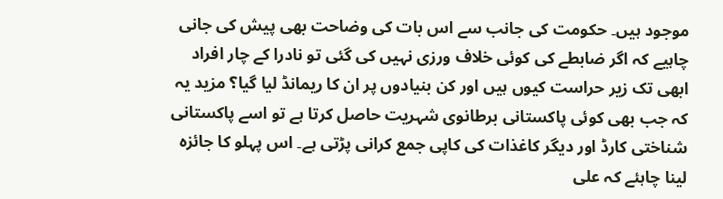موجود ہیں۔ حکومت کی جانب سے اس بات کی وضاحت بھی پیش کی جانی چاہیے کہ اگر ضابطے کی کوئی خلاف ورزی نہیں کی گئی تو نادرا کے چار افراد ابھی تک زیر حراست کیوں ہیں اور کن بنیادوں پر ان کا ریمانڈ لیا گیا؟ مزید یہ کہ جب بھی کوئی پاکستانی برطانوی شہریت حاصل کرتا ہے تو اسے پاکستانی شناختی کارڈ اور دیگر کاغذات کی کاپی جمع کرانی پڑتی ہے۔ اس پہلو کا جائزہ لینا چاہئے کہ علی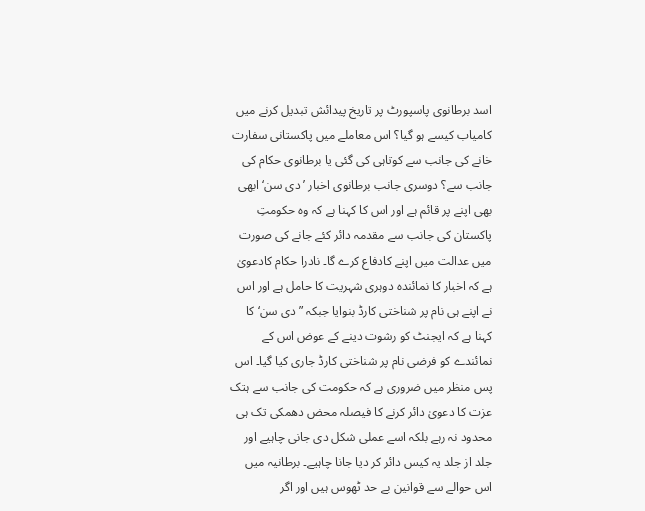اسد برطانوی پاسپورٹ پر تاریخ پیدائش تبدیل کرنے میں کامیاب کیسے ہو گیا؟ اس معاملے میں پاکستانی سفارت خانے کی جانب سے کوتاہی کی گئی یا برطانوی حکام کی جانب سے؟ دوسری جانب برطانوی اخبار ’دی سن‘ ابھی بھی اپنے پر قائم ہے اور اس کا کہنا ہے کہ وہ حکومتِ پاکستان کی جانب سے مقدمہ دائر کئے جانے کی صورت میں عدالت میں اپنے کادفاع کرے گا۔ نادرا حکام کادعویٰ ہے کہ اخبار کا نمائندہ دوہری شہریت کا حامل ہے اور اس نے اپنے ہی نام پر شناختی کارڈ بنوایا جبکہ ”دی سن‘ کا کہنا ہے کہ ایجنٹ کو رشوت دینے کے عوض اس کے نمائندے کو فرضی نام پر شناختی کارڈ جاری کیا گیا۔ اس پس منظر میں ضروری ہے کہ حکومت کی جانب سے ہتک عزت کا دعویٰ دائر کرنے کا فیصلہ محض دھمکی تک ہی محدود نہ رہے بلکہ اسے عملی شکل دی جانی چاہیے اور جلد از جلد یہ کیس دائر کر دیا جانا چاہیے۔ برطانیہ میں اس حوالے سے قوانین بے حد ٹھوس ہیں اور اگر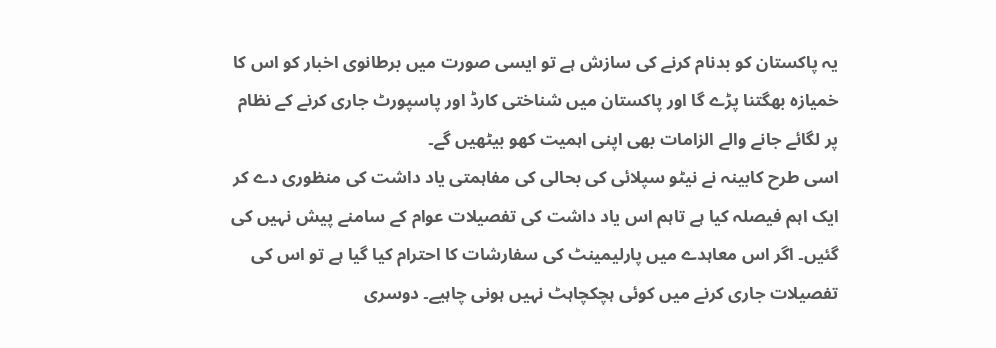یہ پاکستان کو بدنام کرنے کی سازش ہے تو ایسی صورت میں برطانوی اخبار کو اس کا خمیازہ بھگتنا پڑے گا اور پاکستان میں شناختی کارڈ اور پاسپورٹ جاری کرنے کے نظام پر لگائے جانے والے الزامات بھی اپنی اہمیت کھو بیٹھیں گے۔
اسی طرح کابینہ نے نیٹو سپلائی کی بحالی کی مفاہمتی یاد داشت کی منظوری دے کر ایک اہم فیصلہ کیا ہے تاہم اس یاد داشت کی تفصیلات عوام کے سامنے پیش نہیں کی گئیں۔ اگر اس معاہدے میں پارلیمینٹ کی سفارشات کا احترام کیا گیا ہے تو اس کی تفصیلات جاری کرنے میں کوئی ہچکچاہٹ نہیں ہونی چاہیے۔ دوسری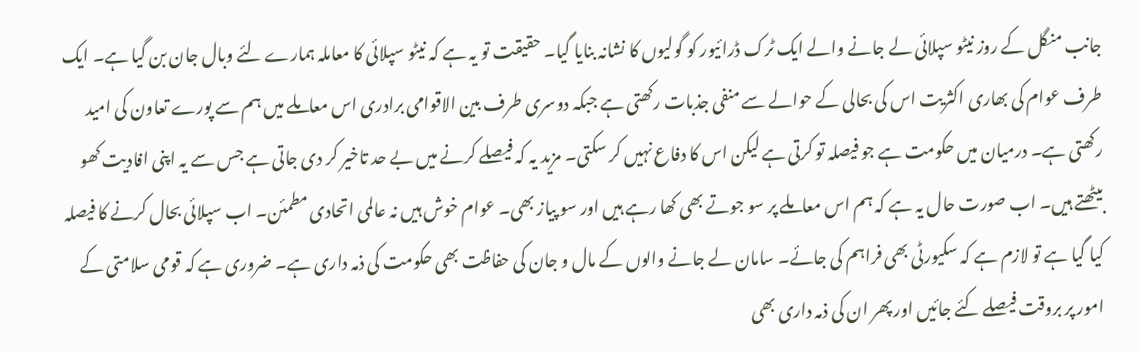جانب منگل کے روز نیٹو سپلائی لے جانے والے ایک ٹرک ڈرائیور کو گولیوں کا نشانہ بنایا گیا۔ حقیقت تو یہ ہے کہ نیٹو سپلائی کا معاملہ ہمارے لئے وبال جان بن گیا ہے۔ ایک طرف عوام کی بھاری اکثریت اس کی بحالی کے حوالے سے منفی جذبات رکھتی ہے جبکہ دوسری طرف بین الاقوامی برادری اس معاملے میں ہم سے پورے تعاون کی امید رکھتی ہے۔ درمیان میں حکومت ہے جو فیصلہ تو کرتی ہے لیکن اس کا دفاع نہیں کر سکتی۔ مزید یہ کہ فیصلے کرنے میں بے حد تاخیر کر دی جاتی ہے جس سے یہ اپنی افادیت کھو بیٹھتے ہیں۔ اب صورت حال یہ ہے کہ ہم اس معاملے پر سو جوتے بھی کھا رہے ہیں اور سو پیاز بھی۔ عوام خوش ہیں نہ عالمی اتحادی مطمئن۔ اب سپلائی بحال کرنے کا فیصلہ کیا گیا ہے تو لازم ہے کہ سکیورٹی بھی فراہم کی جائے۔ سامان لے جانے والوں کے مال و جان کی حفاظت بھی حکومت کی ذمہ داری ہے۔ ضروری ہے کہ قومی سلامتی کے امور پر بروقت فیصلے کئے جائیں اور پھر ان کی ذمہ داری بھی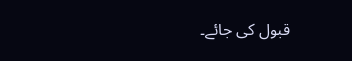قبول کی جائے۔